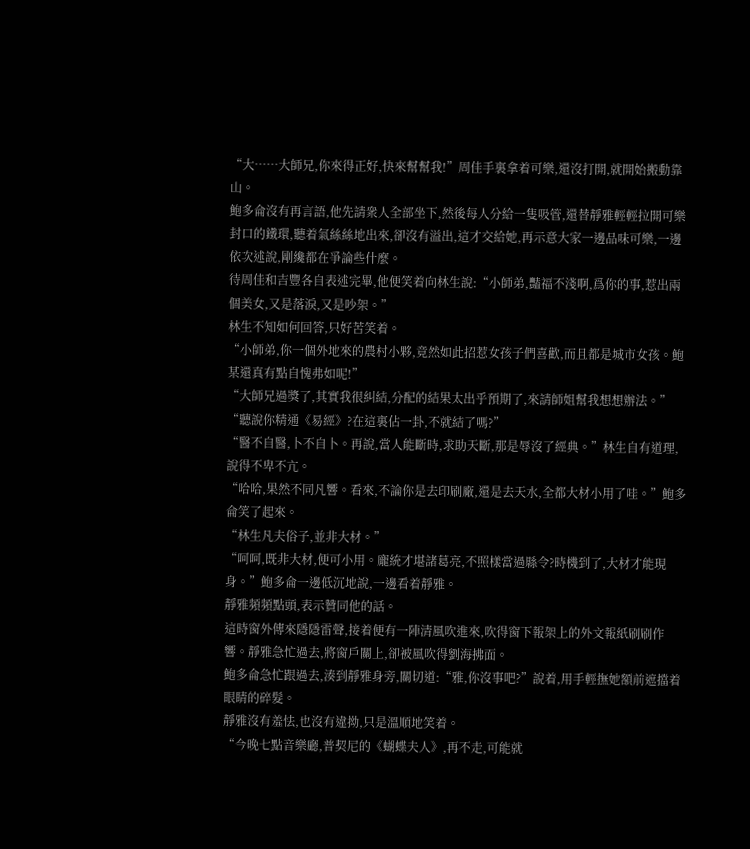“大……大師兄,你來得正好,快來幫幫我!”周佳手裏拿着可樂,還沒打開,就開始搬動靠山。
鮑多侖沒有再言語,他先請衆人全部坐下,然後每人分給一隻吸管,還替靜雅輕輕拉開可樂封口的鐵環,聽着氣絲絲地出來,卻沒有溢出,這才交給她,再示意大家一邊品味可樂,一邊依次述說,剛纔都在爭論些什麼。
待周佳和吉豐各自表述完畢,他便笑着向林生說:“小師弟,豔福不淺啊,爲你的事,惹出兩個美女,又是落淚,又是吵架。”
林生不知如何回答,只好苦笑着。
“小師弟,你一個外地來的農村小夥,竟然如此招惹女孩子們喜歡,而且都是城市女孩。鮑某還真有點自愧弗如呢!”
“大師兄過獎了,其實我很糾結,分配的結果太出乎預期了,來請師姐幫我想想辦法。”
“聽說你精通《易經》?在這裏佔一卦,不就結了嗎?”
“醫不自醫,卜不自卜。再說,當人能斷時,求助天斷,那是辱沒了經典。”林生自有道理,說得不卑不亢。
“哈哈,果然不同凡響。看來,不論你是去印刷廠,還是去天水,全都大材小用了哇。”鮑多侖笑了起來。
“林生凡夫俗子,並非大材。”
“呵呵,既非大材,便可小用。龐統才堪諸葛亮,不照樣當過縣令?時機到了,大材才能現身。”鮑多侖一邊低沉地說,一邊看着靜雅。
靜雅頻頻點頭,表示贊同他的話。
這時窗外傳來隱隱雷聲,接着便有一陣清風吹進來,吹得窗下報架上的外文報紙刷刷作響。靜雅急忙過去,將窗戶關上,卻被風吹得劉海拂面。
鮑多侖急忙跟過去,湊到靜雅身旁,關切道:“雅,你沒事吧?”說着,用手輕撫她額前遮擋着眼睛的碎髮。
靜雅沒有羞怯,也沒有違拗,只是溫順地笑着。
“今晚七點音樂廳,普契尼的《蝴蝶夫人》,再不走,可能就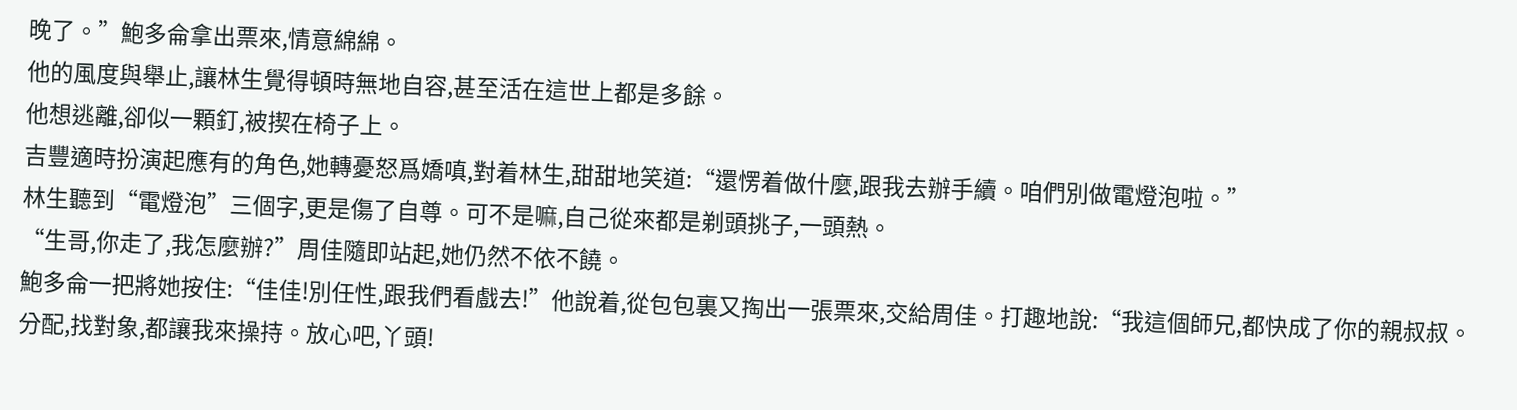晚了。”鮑多侖拿出票來,情意綿綿。
他的風度與舉止,讓林生覺得頓時無地自容,甚至活在這世上都是多餘。
他想逃離,卻似一顆釘,被揳在椅子上。
吉豐適時扮演起應有的角色,她轉憂怒爲嬌嗔,對着林生,甜甜地笑道:“還愣着做什麼,跟我去辦手續。咱們別做電燈泡啦。”
林生聽到“電燈泡”三個字,更是傷了自尊。可不是嘛,自己從來都是剃頭挑子,一頭熱。
“生哥,你走了,我怎麼辦?”周佳隨即站起,她仍然不依不饒。
鮑多侖一把將她按住:“佳佳!別任性,跟我們看戲去!”他說着,從包包裏又掏出一張票來,交給周佳。打趣地說:“我這個師兄,都快成了你的親叔叔。分配,找對象,都讓我來操持。放心吧,丫頭!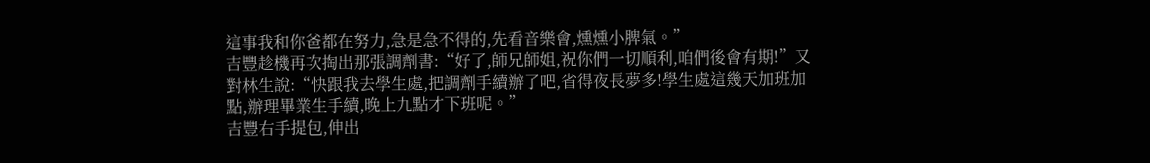這事我和你爸都在努力,急是急不得的,先看音樂會,燻燻小脾氣。”
吉豐趁機再次掏出那張調劑書:“好了,師兄師姐,祝你們一切順利,咱們後會有期!”又對林生說:“快跟我去學生處,把調劑手續辦了吧,省得夜長夢多!學生處這幾天加班加點,辦理畢業生手續,晚上九點才下班呢。”
吉豐右手提包,伸出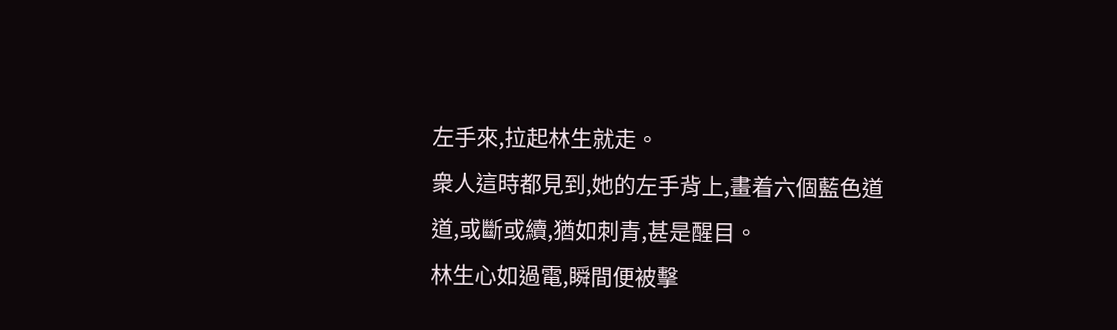左手來,拉起林生就走。
衆人這時都見到,她的左手背上,畫着六個藍色道道,或斷或續,猶如刺青,甚是醒目。
林生心如過電,瞬間便被擊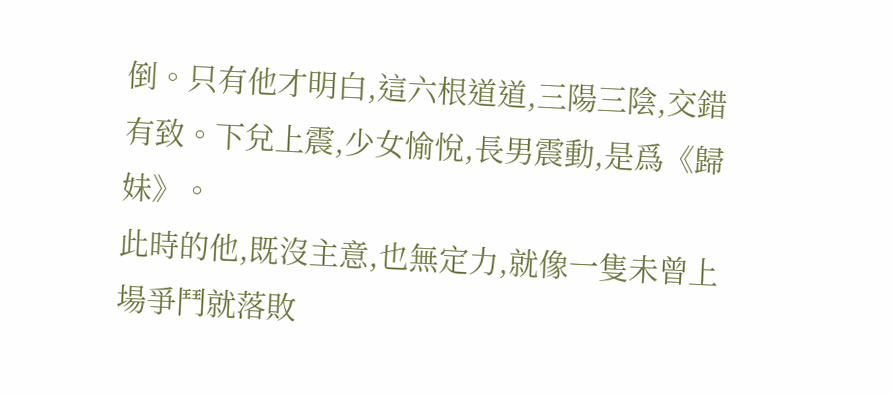倒。只有他才明白,這六根道道,三陽三陰,交錯有致。下兌上震,少女愉悅,長男震動,是爲《歸妹》。
此時的他,既沒主意,也無定力,就像一隻未曾上場爭鬥就落敗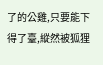了的公雞,只要能下得了臺,縱然被狐狸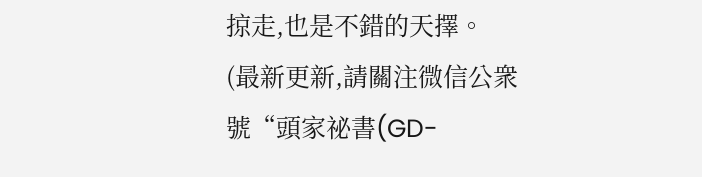掠走,也是不錯的天擇。
(最新更新,請關注微信公衆號“頭家祕書(GD-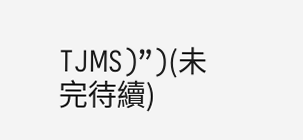TJMS)”)(未完待續)